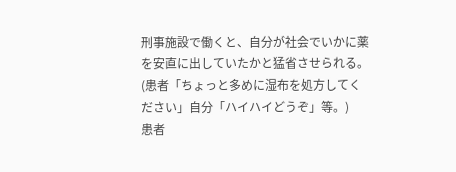刑事施設で働くと、自分が社会でいかに薬を安直に出していたかと猛省させられる。
(患者「ちょっと多めに湿布を処方してください」自分「ハイハイどうぞ」等。)
患者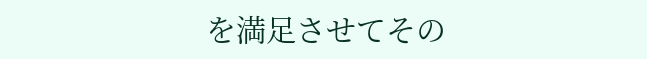を満足させてその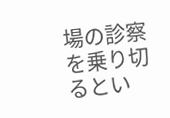場の診察を乗り切るとい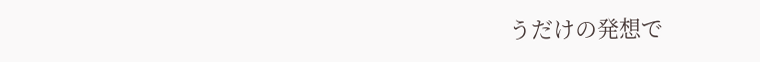うだけの発想で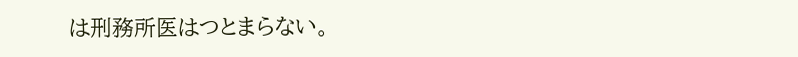は刑務所医はつとまらない。